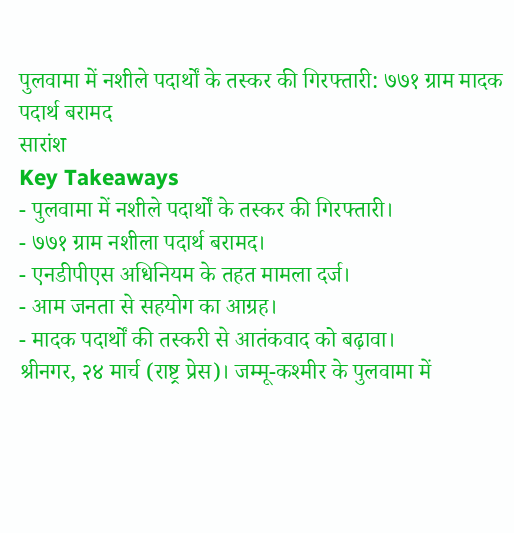पुलवामा में नशीले पदार्थों के तस्कर की गिरफ्तारी: ७७१ ग्राम मादक पदार्थ बरामद
सारांश
Key Takeaways
- पुलवामा में नशीले पदार्थों के तस्कर की गिरफ्तारी।
- ७७१ ग्राम नशीला पदार्थ बरामद।
- एनडीपीएस अधिनियम के तहत मामला दर्ज।
- आम जनता से सहयोग का आग्रह।
- मादक पदार्थों की तस्करी से आतंकवाद को बढ़ावा।
श्रीनगर, २४ मार्च (राष्ट्र प्रेस)। जम्मू-कश्मीर के पुलवामा में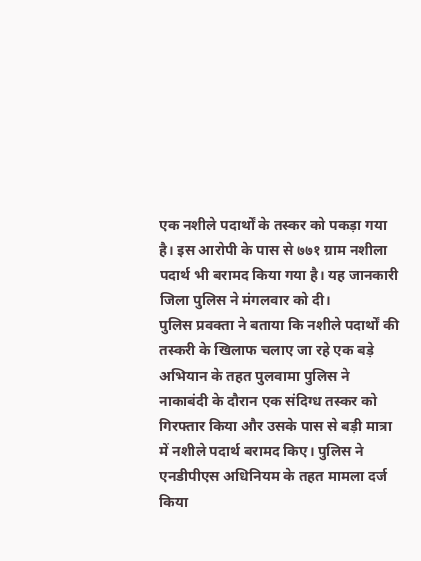एक नशीले पदार्थों के तस्कर को पकड़ा गया है। इस आरोपी के पास से ७७१ ग्राम नशीला पदार्थ भी बरामद किया गया है। यह जानकारी जिला पुलिस ने मंगलवार को दी।
पुलिस प्रवक्ता ने बताया कि नशीले पदार्थों की तस्करी के खिलाफ चलाए जा रहे एक बड़े अभियान के तहत पुलवामा पुलिस ने नाकाबंदी के दौरान एक संदिग्ध तस्कर को गिरफ्तार किया और उसके पास से बड़ी मात्रा में नशीले पदार्थ बरामद किए। पुलिस ने एनडीपीएस अधिनियम के तहत मामला दर्ज किया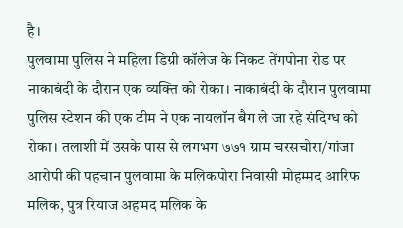है।
पुलवामा पुलिस ने महिला डिग्री कॉलेज के निकट तेंगपोना रोड पर नाकाबंदी के दौरान एक व्यक्ति को रोका। नाकाबंदी के दौरान पुलवामा पुलिस स्टेशन की एक टीम ने एक नायलॉन बैग ले जा रहे संदिग्ध को रोका। तलाशी में उसके पास से लगभग ७७१ ग्राम चरसचोरा/गांजा
आरोपी की पहचान पुलवामा के मलिकपोरा निवासी मोहम्मद आरिफ मलिक, पुत्र रियाज अहमद मलिक के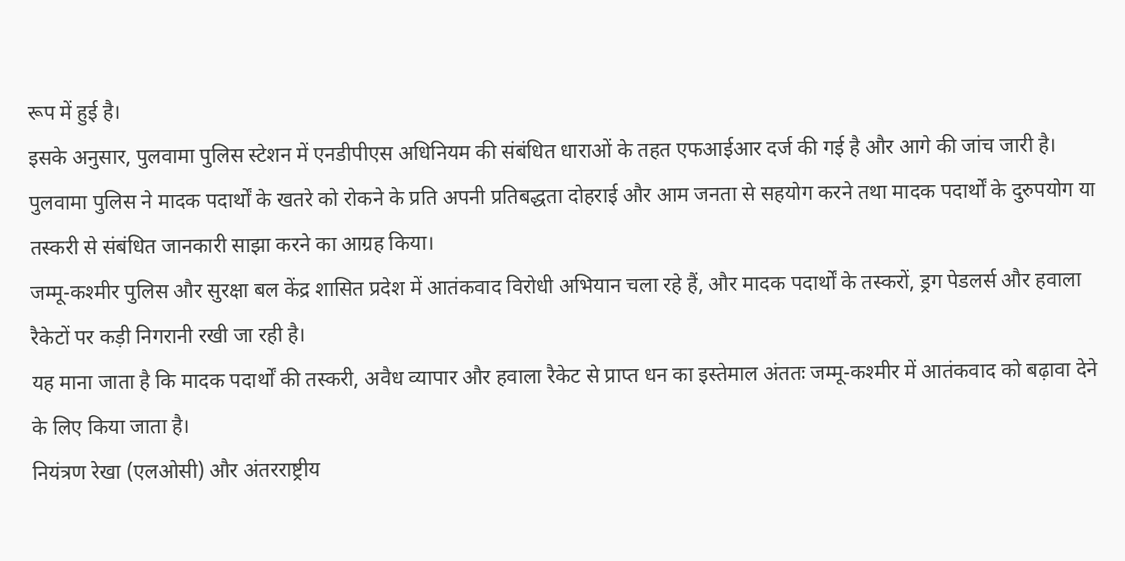रूप में हुई है।
इसके अनुसार, पुलवामा पुलिस स्टेशन में एनडीपीएस अधिनियम की संबंधित धाराओं के तहत एफआईआर दर्ज की गई है और आगे की जांच जारी है। पुलवामा पुलिस ने मादक पदार्थों के खतरे को रोकने के प्रति अपनी प्रतिबद्धता दोहराई और आम जनता से सहयोग करने तथा मादक पदार्थों के दुरुपयोग या तस्करी से संबंधित जानकारी साझा करने का आग्रह किया।
जम्मू-कश्मीर पुलिस और सुरक्षा बल केंद्र शासित प्रदेश में आतंकवाद विरोधी अभियान चला रहे हैं, और मादक पदार्थों के तस्करों, ड्रग पेडलर्स और हवाला रैकेटों पर कड़ी निगरानी रखी जा रही है।
यह माना जाता है कि मादक पदार्थों की तस्करी, अवैध व्यापार और हवाला रैकेट से प्राप्त धन का इस्तेमाल अंततः जम्मू-कश्मीर में आतंकवाद को बढ़ावा देने के लिए किया जाता है।
नियंत्रण रेखा (एलओसी) और अंतरराष्ट्रीय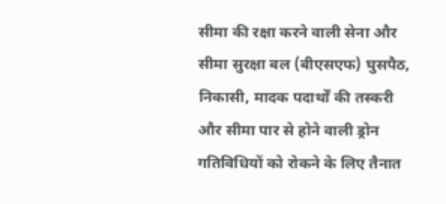सीमा की रक्षा करने वाली सेना और सीमा सुरक्षा बल (बीएसएफ) घुसपैठ, निकासी, मादक पदार्थों की तस्करी और सीमा पार से होने वाली ड्रोन गतिविधियों को रोकने के लिए तैनात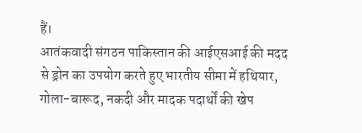हैं।
आतंकवादी संगठन पाकिस्तान की आईएसआई की मदद से ड्रोन का उपयोग करते हुए भारतीय सीमा में हथियार, गोला-बारूद, नकदी और मादक पदार्थों की खेप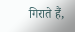गिराते हैं,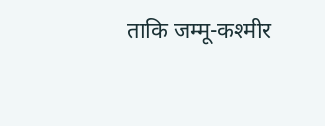ताकि जम्मू-कश्मीर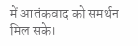में आतंकवाद को समर्थन मिल सके।